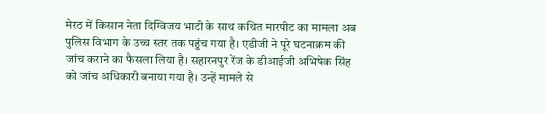मेरठ में किसान नेता दिग्विजय भाटी के साथ कथित मारपीट का मामला अब पुलिस विभाग के उच्च स्तर तक पहुंच गया है। एडीजी ने पूरे घटनाक्रम की जांच कराने का फैसला लिया है। सहारनपुर रेंज के डीआईजी अभिषेक सिंह को जांच अधिकारी बनाया गया है। उन्हें मामले से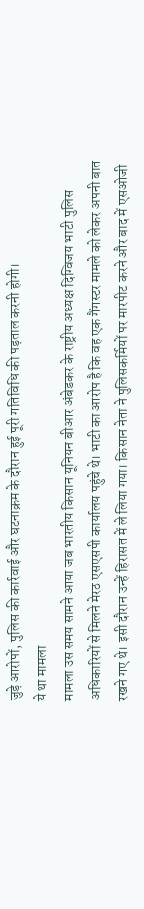जुड़े आरोपों, पुलिस की कार्रवाई और घटनाक्रम के दौरान हुई पूरी गतिविधि की पड़ताल करनी होगी।
ये था मामला
मामला उस समय सामने आया जब भारतीय किसान यूनियन बीआर अंबेडकर के राष्ट्रीय अध्यक्ष दिग्विजय भाटी पुलिस अधिकारियों से मिलने मेरठ एसएसपी कार्यालय पहुंचे थे। भाटी का आरोप है कि वह एक गैंगस्टर मामले को लेकर अपनी बात रखने गए थे। इसी दौरान उन्हें हिरासत में ले लिया गया। किसान नेता ने पुलिसकर्मियों पर मारपीट करने और बाद में एसओजी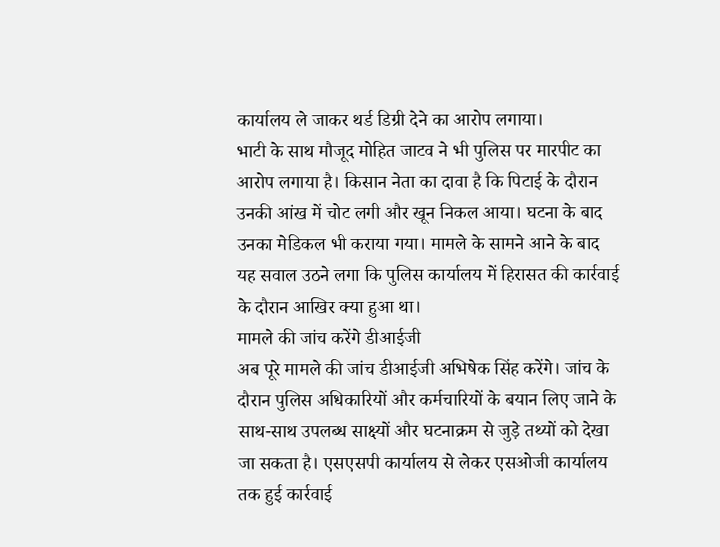कार्यालय ले जाकर थर्ड डिग्री देने का आरोप लगाया।
भाटी के साथ मौजूद मोहित जाटव ने भी पुलिस पर मारपीट का आरोप लगाया है। किसान नेता का दावा है कि पिटाई के दौरान उनकी आंख में चोट लगी और खून निकल आया। घटना के बाद उनका मेडिकल भी कराया गया। मामले के सामने आने के बाद यह सवाल उठने लगा कि पुलिस कार्यालय में हिरासत की कार्रवाई के दौरान आखिर क्या हुआ था।
मामले की जांच करेंगे डीआईजी
अब पूरे मामले की जांच डीआईजी अभिषेक सिंह करेंगे। जांच के दौरान पुलिस अधिकारियों और कर्मचारियों के बयान लिए जाने के साथ-साथ उपलब्ध साक्ष्यों और घटनाक्रम से जुड़े तथ्यों को देखा जा सकता है। एसएसपी कार्यालय से लेकर एसओजी कार्यालय तक हुई कार्रवाई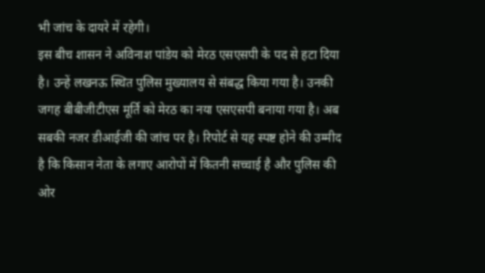भी जांच के दायरे में रहेगी।
इस बीच शासन ने अविनाश पांडेय को मेरठ एसएसपी के पद से हटा दिया है। उन्हें लखनऊ स्थित पुलिस मुख्यालय से संबद्ध किया गया है। उनकी जगह बीबीजीटीएस मूर्ति को मेरठ का नया एसएसपी बनाया गया है। अब सबकी नजर डीआईजी की जांच पर है। रिपोर्ट से यह स्पष्ट होने की उम्मीद है कि किसान नेता के लगाए आरोपों में कितनी सच्चाई है और पुलिस की ओर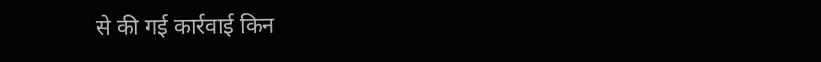से की गई कार्रवाई किन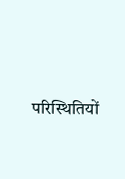परिस्थितियों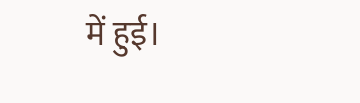में हुई।